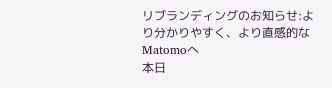リブランディングのお知らせ:より分かりやすく、より直感的なMatomoへ
本日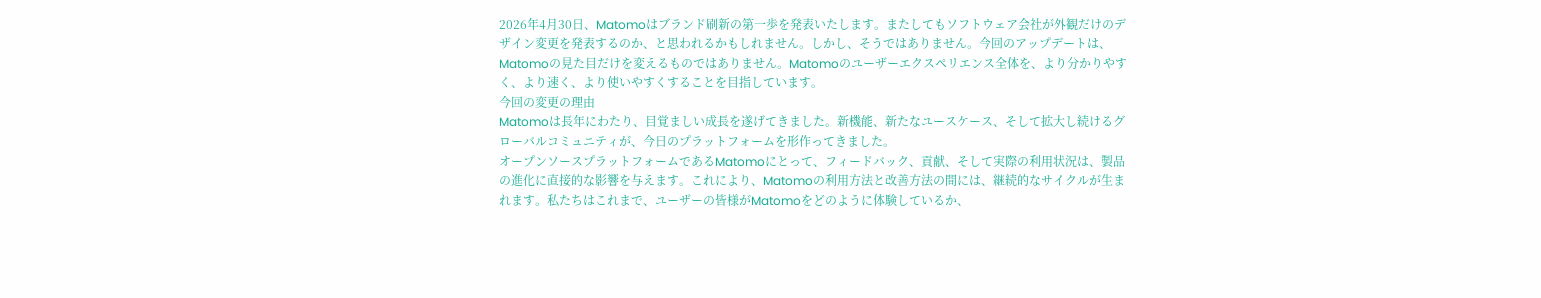2026年4月30日、Matomoはブランド刷新の第一歩を発表いたします。またしてもソフトウェア会社が外観だけのデザイン変更を発表するのか、と思われるかもしれません。しかし、そうではありません。今回のアップデートは、Matomoの見た目だけを変えるものではありません。Matomoのユーザーエクスペリエンス全体を、より分かりやすく、より速く、より使いやすくすることを目指しています。
今回の変更の理由
Matomoは長年にわたり、目覚ましい成長を遂げてきました。新機能、新たなユースケース、そして拡大し続けるグローバルコミュニティが、今日のプラットフォームを形作ってきました。
オープンソースプラットフォームであるMatomoにとって、フィードバック、貢献、そして実際の利用状況は、製品の進化に直接的な影響を与えます。これにより、Matomoの利用方法と改善方法の間には、継続的なサイクルが生まれます。私たちはこれまで、ユーザーの皆様がMatomoをどのように体験しているか、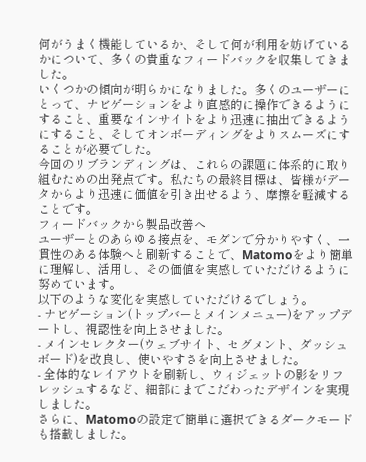何がうまく機能しているか、そして何が利用を妨げているかについて、多くの貴重なフィードバックを収集してきました。
いくつかの傾向が明らかになりました。多くのユーザーにとって、ナビゲーションをより直感的に操作できるようにすること、重要なインサイトをより迅速に抽出できるようにすること、そしてオンボーディングをよりスムーズにすることが必要でした。
今回のリブランディングは、これらの課題に体系的に取り組むための出発点です。私たちの最終目標は、皆様がデータからより迅速に価値を引き出せるよう、摩擦を軽減することです。
フィードバックから製品改善へ
ユーザーとのあらゆる接点を、モダンで分かりやすく、一貫性のある体験へと刷新することで、Matomoをより簡単に理解し、活用し、その価値を実感していただけるように努めています。
以下のような変化を実感していただけるでしょう。
- ナビゲーション(トップバーとメインメニュー)をアップデートし、視認性を向上させました。
- メインセレクター(ウェブサイト、セグメント、ダッシュボード)を改良し、使いやすさを向上させました。
- 全体的なレイアウトを刷新し、ウィジェットの影をリフレッシュするなど、細部にまでこだわったデザインを実現しました。
さらに、Matomoの設定で簡単に選択できるダークモードも搭載しました。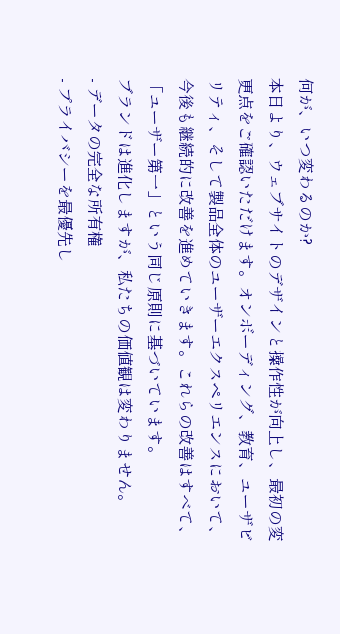何が、いつ変わるのか?
本日より、ウェブサイトのデザインと操作性が向上し、最初の変更点をご確認いただけます。オンボーディング、教育、ユーザビリティ、そして製品全体のユーザーエクスペリエンスにおいて、今後も継続的に改善を進めていきます。これらの改善はすべて、「ユーザー第一」という同じ原則に基づいています。
ブランドは進化しますが、私たちの価値観は変わりません。
- データの完全な所有権
- プライバシーを最優先し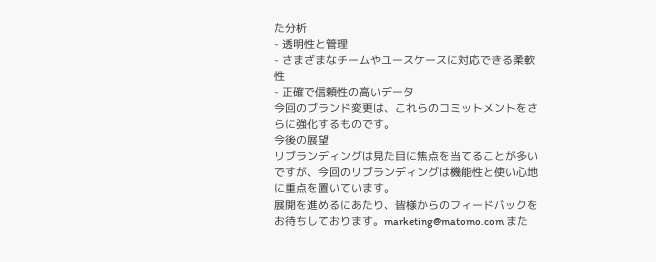た分析
- 透明性と管理
- さまざまなチームやユースケースに対応できる柔軟性
- 正確で信頼性の高いデータ
今回のブランド変更は、これらのコミットメントをさらに強化するものです。
今後の展望
リブランディングは見た目に焦点を当てることが多いですが、今回のリブランディングは機能性と使い心地に重点を置いています。
展開を進めるにあたり、皆様からのフィードバックをお待ちしております。marketing@matomo.com また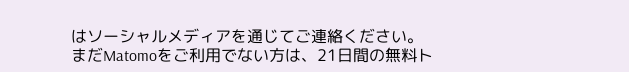はソーシャルメディアを通じてご連絡ください。
まだMatomoをご利用でない方は、21日間の無料ト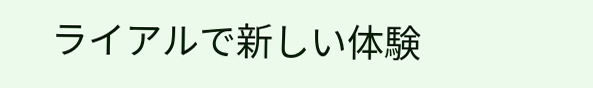ライアルで新しい体験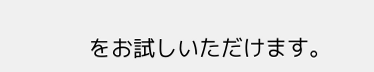をお試しいただけます。